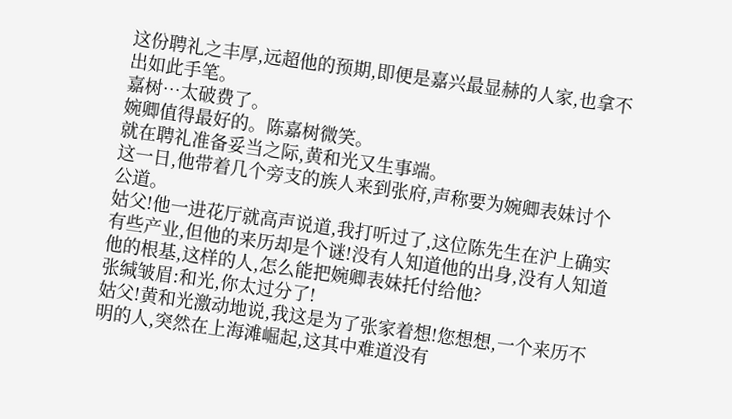这份聘礼之丰厚,远超他的预期,即便是嘉兴最显赫的人家,也拿不出如此手笔。
嘉树…太破费了。
婉卿值得最好的。陈嘉树微笑。
就在聘礼准备妥当之际,黄和光又生事端。
这一日,他带着几个旁支的族人来到张府,声称要为婉卿表妹讨个公道。
姑父!他一进花厅就高声说道,我打听过了,这位陈先生在沪上确实有些产业,但他的来历却是个谜!没有人知道他的出身,没有人知道他的根基,这样的人,怎么能把婉卿表妹托付给他?
张缄皱眉:和光,你太过分了!
姑父!黄和光激动地说,我这是为了张家着想!您想想,一个来历不明的人,突然在上海滩崛起,这其中难道没有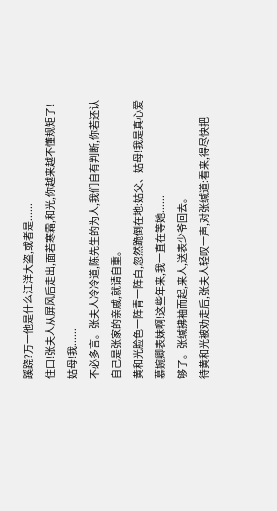蹊跷?万一他是什么江洋大盗,或者是......
住口!张夫人从屏风后走出,面若寒霜,和光,你越来越不懂规矩了!
姑母!我......
不必多言。张夫人冷冷道,陈先生的为人,我们自有判断,你若还认自己是张家的亲戚,就请自重。
黄和光脸色一阵青一阵白,忽然跪倒在地:姑父、姑母!我是真心爱慕婉卿表妹啊!这些年来,我一直在等她......
够了。张缄拂袖而起,来人,送表少爷回去。
待黄和光被劝走后,张夫人轻叹一声,对张缄道:看来,得尽快把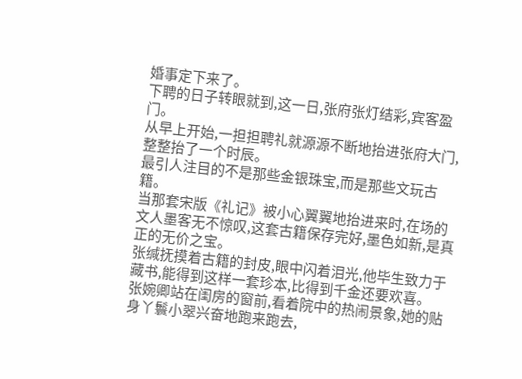婚事定下来了。
下聘的日子转眼就到,这一日,张府张灯结彩,宾客盈门。
从早上开始,一担担聘礼就源源不断地抬进张府大门,整整抬了一个时辰。
最引人注目的不是那些金银珠宝,而是那些文玩古籍。
当那套宋版《礼记》被小心翼翼地抬进来时,在场的文人墨客无不惊叹,这套古籍保存完好,墨色如新,是真正的无价之宝。
张缄抚摸着古籍的封皮,眼中闪着泪光,他毕生致力于藏书,能得到这样一套珍本,比得到千金还要欢喜。
张婉卿站在闺房的窗前,看着院中的热闹景象,她的贴身丫鬟小翠兴奋地跑来跑去,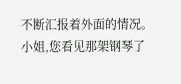不断汇报着外面的情况。
小姐,您看见那架钢琴了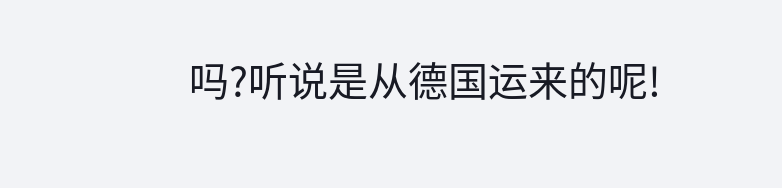吗?听说是从德国运来的呢!